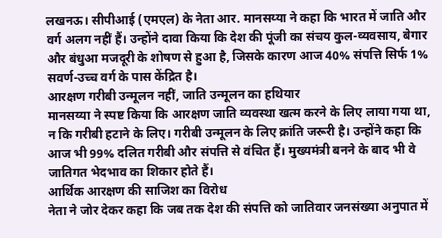लखनऊ। सीपीआई (एमएल) के नेता आर. मानसय्या ने कहा कि भारत में जाति और वर्ग अलग नहीं हैं। उन्होंने दावा किया कि देश की पूंजी का संचय कुल-व्यवसाय, बेगार और बंधुआ मजदूरी के शोषण से हुआ है, जिसके कारण आज 40% संपत्ति सिर्फ 1% सवर्ण-उच्च वर्ग के पास केंद्रित है।
आरक्षण गरीबी उन्मूलन नहीं, जाति उन्मूलन का हथियार
मानसय्या ने स्पष्ट किया कि आरक्षण जाति व्यवस्था खत्म करने के लिए लाया गया था, न कि गरीबी हटाने के लिए। गरीबी उन्मूलन के लिए क्रांति जरूरी है। उन्होंने कहा कि आज भी 99% दलित गरीबी और संपत्ति से वंचित हैं। मुख्यमंत्री बनने के बाद भी वे जातिगत भेदभाव का शिकार होते हैं।
आर्थिक आरक्षण की साजिश का विरोध
नेता ने जोर देकर कहा कि जब तक देश की संपत्ति को जातिवार जनसंख्या अनुपात में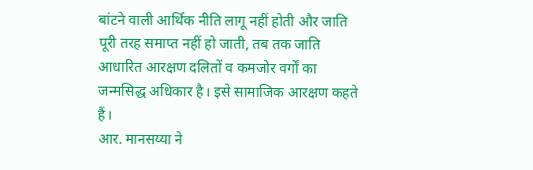बांटने वाली आर्थिक नीति लागू नहीं होती और जाति पूरी तरह समाप्त नहीं हो जाती, तब तक जाति आधारित आरक्षण दलितों व कमजोर वर्गों का जन्मसिद्ध अधिकार है। इसे सामाजिक आरक्षण कहते हैं।
आर. मानसय्या ने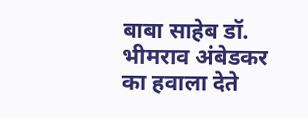बाबा साहेब डॉ. भीमराव अंबेडकर का हवाला देते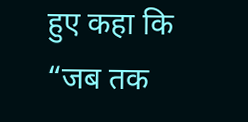हुए कहा कि “जब तक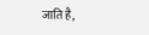जाति है,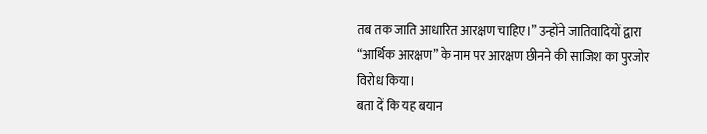तब तक जाति आधारित आरक्षण चाहिए।” उन्होंने जातिवादियों द्वारा “आर्थिक आरक्षण” के नाम पर आरक्षण छीनने की साजिश का पुरजोर विरोध किया।
बता दें कि यह बयान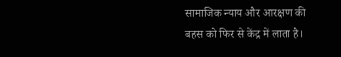सामाजिक न्याय और आरक्षण की बहस को फिर से केंद्र में लाता है।